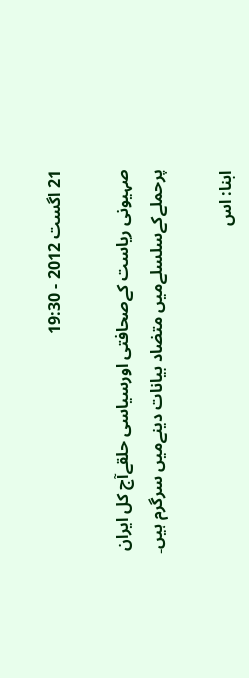21 اگست 2012 - 19:30

صہیونی ریاست کےصحافتی اورسیاسی حلقےآج کل ایران پرحملےکےسلسلےمیں متضاد بیانات دینےمیں سرگرم ہیں۔

ابنا: اس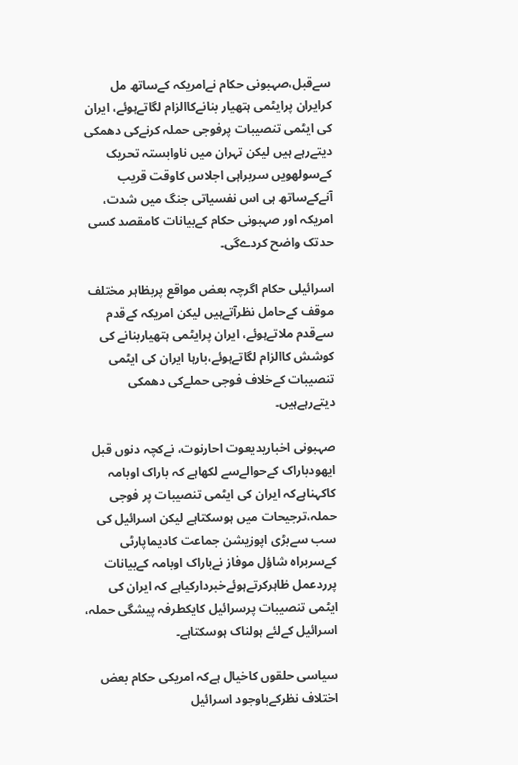سےقبل،صہبونی حکام نےامریکہ کےساتھ مل کرایران پرایٹمی ہتھیار بنانےکاالزام لگاتےہوئے، ایران کی ایٹمی تنصیبات پرفوجی حملہ کرنےکی دھمکی دیتےرہے ہيں لیکن تہران میں ناوابستہ تحریک کےسولھویں سربراہی اجلاس کاوقت قریب آنےکےساتھ ہی اس نفسیاتی جنگ میں شدت، امریکہ اور صہبونی حکام کےبیانات کامقصد کسی حدتک واضح کردےگی۔

اسرائیلی حکام اگرچہ بعض مواقع پربظاہر مختلف موقف کےحامل نظرآتےہیں لیکن امریکہ کےقدم سےقدم ملاتےہوئے، ایران پرایٹمی ہتھیاربنانے کی کوشش کاالزام لگاتےہوئے،بارہا ایران کی ایٹمی تنصیبات کےخلاف فوجی حملےکی دھمکی دیتےرہےہیں۔

صہبونی اخباریدیعوت احارنوت، نےکچہ دنوں قبل ایھودباراک کےحوالےسے لکھاہے کہ باراک اوبامہ کاکہناہےکہ ایران کی ایٹمی تنصیبات پر فوجی حملہ،ترجیحات میں ہوسکتاہے لیکن اسرائیل کی سب سےبڑی اپوزیشن جماعت کادیماپارٹی کےسربراہ شاؤل موفاز نےباراک اوبامہ کےبیانات پرردعمل ظاہرکرتےہوئےخبردارکیاہے کہ ایران کی ایٹمی تنصیبات پرسرائیل کایکطرفہ پیشگی حملہ، اسرائیل کےلئے ہولناک ہوسکتاہے۔

سیاسی حلقوں کاخیال ہےکہ امریکی حکام بعض اختلاف نظرکےباوجود اسرائیل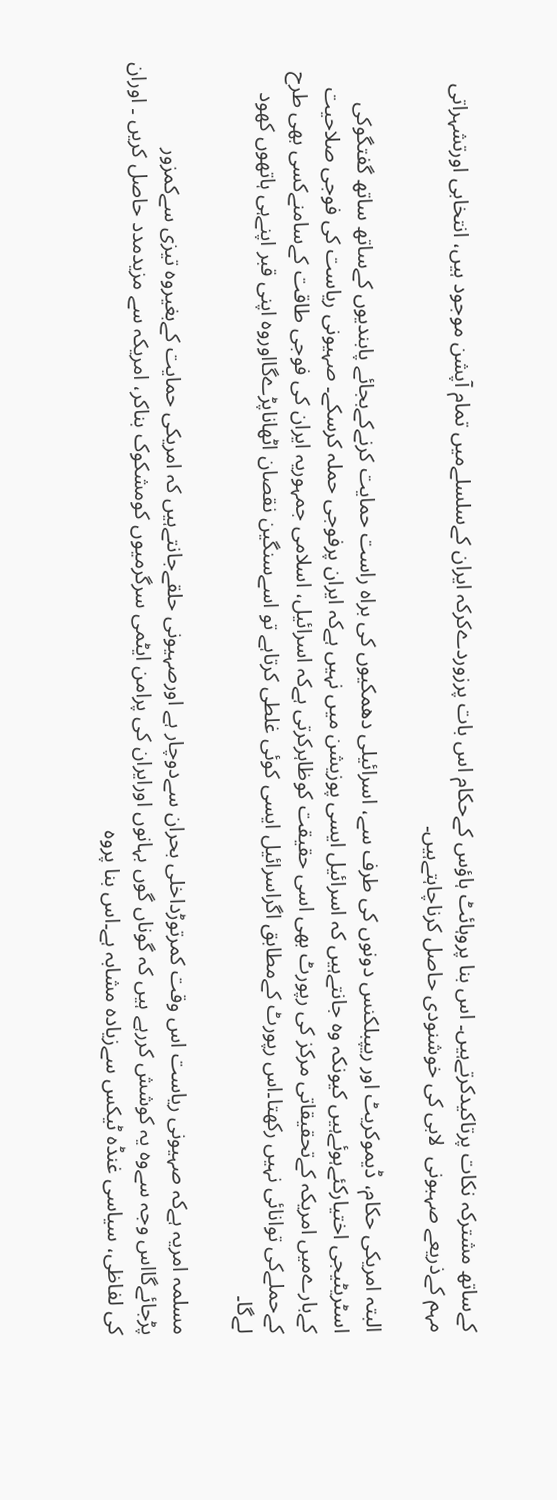کےساتھ مشترکہ نکات پرتاکیدکرتےہیں۔ اس بنا پروہائٹ ہاؤس کےحکام اس بات پرزوردےکرکہ ایران کےسلسلےمیں تمام آپشن موجود ہیں، انتخابی اورتشہراتی مہم کےذریعے صہبونی  لابی کی خوشنودی حاصل کرناچاہتےہیں۔

البتہ امریکی حکام، ڈیموکریٹ اور ریپبلکنس دونوں کی طرف سے، اسرائیلی دھمکیوں کی براہ راست حمایت کرنےکےبجائے پابندیوں کےساتھ ساتھ گفتگوکی اسٹریٹیجی اختیارکئےہوئےہيں کیونکہ وہ جانتےہیں کہ اسرائیل ایسی پوزیشن میں نہيں ہےکہ ایران پرفوجی حملہ کرسکے۔ صہیونی ریاست کی فوجی صلاحیت کےبارےمیں امریکہ کےتحقیقاتی مرکز کی رپورٹ بھی اسی حقیقت کوظاہرکرتی ہےکہ اسرائیل، اسلامی جمہوریہ ایران کی فوجی طاقت کےسامنےکسی بھی طرح کےحملےکی توانائی نہيں رکھتا۔اس رپورٹ کےمطابق اگراسرائیل ایسی کوئی غلطی کرتاہے تو اسےسنگین نقصان اٹھاناپڑےگااوروہ اپنی قبر اپنےہی ہاتھوں کھود لےگا۔

مسلمہ امریہ ہےکہ صہیونی ریاست اس وقت کمرتوڑداخلی بحران سےدوچار ہے اورصہیونی حلقےجانتےہيں کہ امریکی حمایت کےبغیروہ تیزی سےکمزور پڑجائےگااس وجہ سےوہ یہ کوشش کررہے ہيں کہ گوناں گوں بہانوں اورایران کی پرامن ایٹمی سرگرمیوں کومشکوک بناکر، امریکہ سے مزیدمدد حاصل کریں ۔ اوران کی لفاظی، سیاسی غنڈہ ٹیکس سےزیادہ مشابہ ہے۔اس بنا پروہ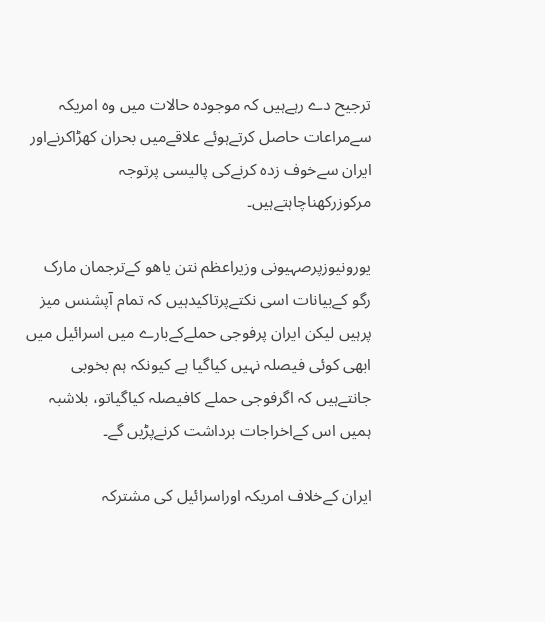ترجیح دے رہےہیں کہ موجودہ حالات میں وہ امریکہ سےمراعات حاصل کرتےہوئے علاقےمیں بحران کھڑاکرنےاور ایران سےخوف زدہ کرنےکی پالیسی پرتوجہ مرکوزرکھناچاہتےہیں۔

یورونیوزپرصہیونی وزیراعظم نتن یاھو کےترجمان مارک رگو کےبیانات اسی نکتےپرتاکیدہیں کہ تمام آپشنس میز پرہیں لیکن ایران پرفوجی حملےکےبارے میں اسرائیل میں ابھی کوئی فیصلہ نہیں کیاگیا ہے کیونکہ ہم بخوبی جانتےہیں کہ اگرفوجی حملے کافیصلہ کیاگیاتو، بلاشبہ ہمیں اس کےاخراجات برداشت کرنےپڑیں گے۔

ایران کےخلاف امریکہ اوراسرائیل کی مشترکہ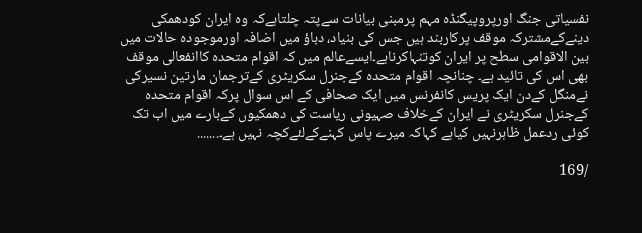نفسیاتی جنگ اورپروپیگنڈہ مہم پرمبنی بیانات سےپتہ چلتاہےکہ وہ ایران کودھمکی دینےکےمشترکہ موقف پرکاربند ہیں جس کی بنیاد، دباؤ میں اضافہ اورموجودہ حالات میں بین الاقوامی سطح پر ایران کوتنہاکرناہے۔ایسےعالم میں کہ اقوام متحدہ کاانفعالی موقف بھی اس کی تائید ہے۔ چنانچہ اقوام متحدہ کےجنرل سکریٹری کےترجمان مارتین نسیرکی نےمنگل کےدن ایک پریس کانفرنس میں ایک صحافی کے اس سوال پرکہ اقوام متحدہ کےجنرل سکریٹری نے ایران کےخلاف صہیونی ریاست کی دھمکیوں کےبارے میں اب تک کوئی ردعمل ظاہرنہیں کیاہے کہاکہ میرے پاس کہنےکےلئےکچہ نہيں ہے۔.......

/169